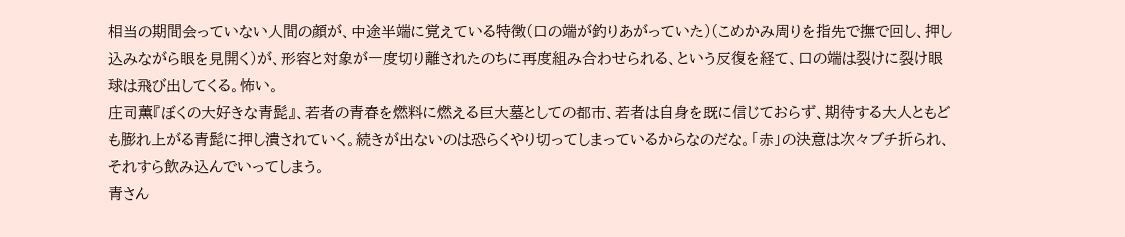相当の期間会っていない人間の顔が、中途半端に覚えている特徴(口の端が釣りあがっていた)(こめかみ周りを指先で撫で回し、押し込みながら眼を見開く)が、形容と対象が一度切り離されたのちに再度組み合わせられる、という反復を経て、口の端は裂けに裂け眼球は飛び出してくる。怖い。
庄司薫『ぼくの大好きな青髭』、若者の青春を燃料に燃える巨大墓としての都市、若者は自身を既に信じておらず、期待する大人ともども膨れ上がる青髭に押し潰されていく。続きが出ないのは恐らくやり切ってしまっているからなのだな。「赤」の決意は次々ブチ折られ、それすら飲み込んでいってしまう。
青さん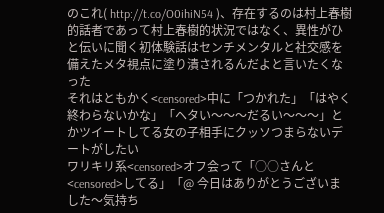のこれ( http://t.co/O0ihiN54 )、存在するのは村上春樹的話者であって村上春樹的状況ではなく、異性がひと伝いに聞く初体験話はセンチメンタルと社交感を備えたメタ視点に塗り潰されるんだよと言いたくなった
それはともかく<censored>中に「つかれた」「はやく終わらないかな」「ヘタい〜〜〜だるい〜〜〜」とかツイートしてる女の子相手にクッソつまらないデートがしたい
ワリキリ系<censored>オフ会って「○○さんと<censored>してる」「@ 今日はありがとうございました〜気持ち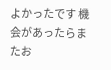よかったです 機会があったらまたお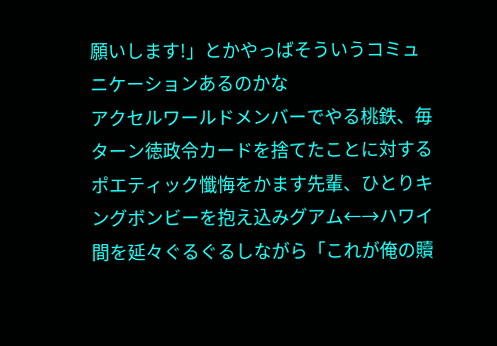願いします!」とかやっばそういうコミュニケーションあるのかな
アクセルワールドメンバーでやる桃鉄、毎ターン徳政令カードを捨てたことに対するポエティック懺悔をかます先輩、ひとりキングボンビーを抱え込みグアム←→ハワイ間を延々ぐるぐるしながら「これが俺の贖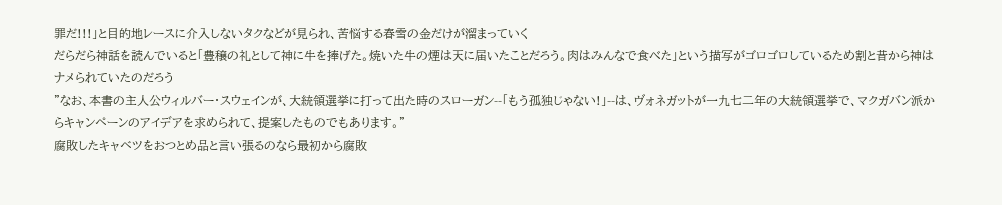罪だ!!!」と目的地レースに介入しないタクなどが見られ、苦悩する春雪の金だけが溜まっていく
だらだら神話を読んでいると「豊穣の礼として神に牛を捧げた。焼いた牛の煙は天に届いたことだろう。肉はみんなで食べた」という描写がゴロゴロしているため割と昔から神はナメられていたのだろう
”なお、本書の主人公ウィルバー・スウェインが、大統領選挙に打って出た時のスローガン--「もう孤独じゃない!」--は、ヴォネガットが一九七二年の大統領選挙で、マクガバン派からキャンペーンのアイデアを求められて、提案したものでもあります。”
腐敗したキャベツをおつとめ品と言い張るのなら最初から腐敗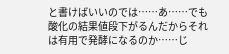と書けばいいのでは……あ……でも酸化の結果値段下がるんだからそれは有用で発酵になるのか……じ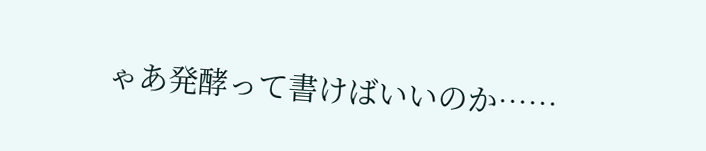ゃあ発酵って書けばいいのか……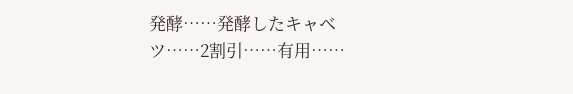発酵……発酵したキャベツ……2割引……有用……